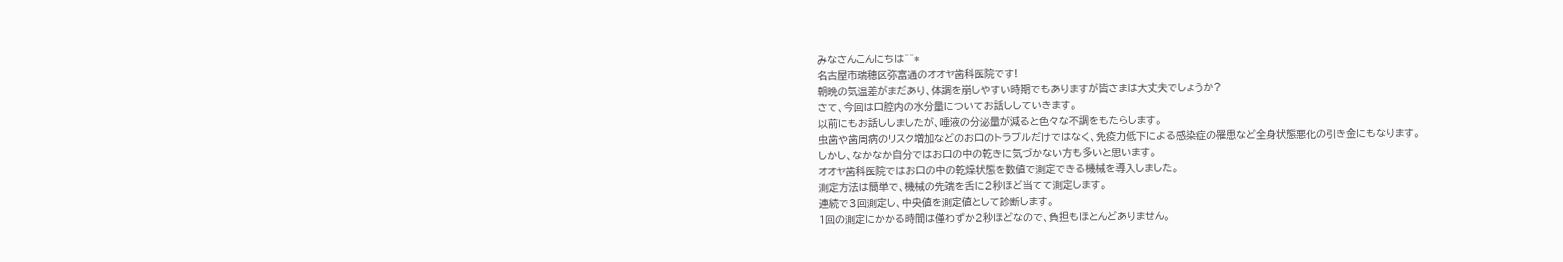みなさんこんにちは^^*
名古屋市瑞穂区弥富通のオオヤ歯科医院です!
朝晩の気温差がまだあり、体調を崩しやすい時期でもありますが皆さまは大丈夫でしょうか?
さて、今回は口腔内の水分量についてお話ししていきます。
以前にもお話ししましたが、唾液の分泌量が減ると色々な不調をもたらします。
虫歯や歯周病のリスク増加などのお口のトラブルだけではなく、免疫力低下による感染症の罹患など全身状態悪化の引き金にもなります。
しかし、なかなか自分ではお口の中の乾きに気づかない方も多いと思います。
オオヤ歯科医院ではお口の中の乾燥状態を数値で測定できる機械を導入しました。
測定方法は簡単で、機械の先端を舌に2秒ほど当てて測定します。
連続で3回測定し、中央値を測定値として診断します。
1回の測定にかかる時間は僅わずか2秒ほどなので、負担もほとんどありません。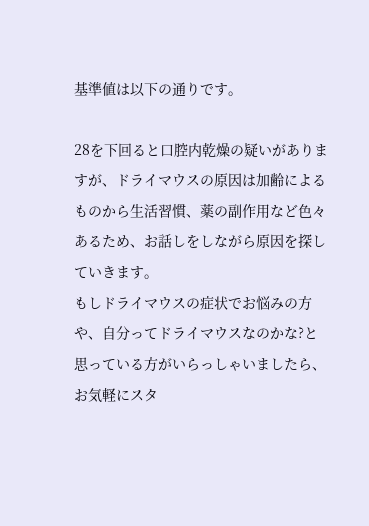基準値は以下の通りです。

28を下回ると口腔内乾燥の疑いがありますが、ドライマウスの原因は加齢によるものから生活習慣、薬の副作用など色々あるため、お話しをしながら原因を探していきます。
もしドライマウスの症状でお悩みの方や、自分ってドライマウスなのかな?と思っている方がいらっしゃいましたら、お気軽にスタ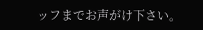ッフまでお声がけ下さい。